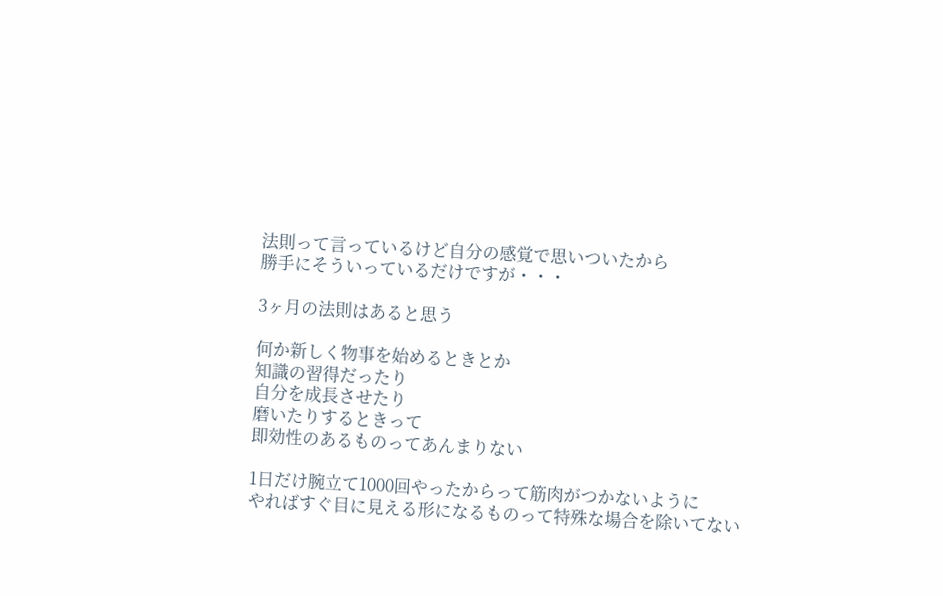法則って言っているけど自分の感覚で思いついたから
勝手にそういっているだけですが・・・

3ヶ月の法則はあると思う

何か新しく物事を始めるときとか
知識の習得だったり
自分を成長させたり
磨いたりするときって
即効性のあるものってあんまりない

1日だけ腕立て1000回やったからって筋肉がつかないように
やればすぐ目に見える形になるものって特殊な場合を除いてない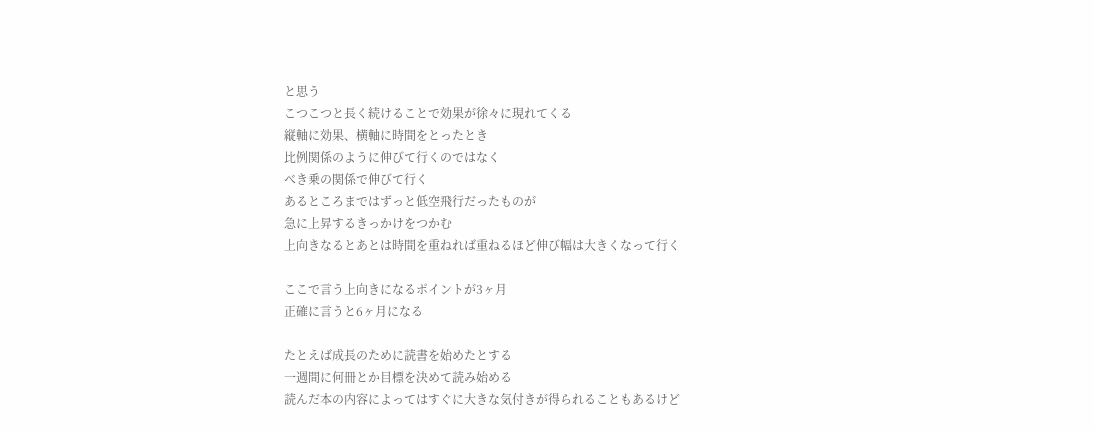と思う
こつこつと長く続けることで効果が徐々に現れてくる
縦軸に効果、横軸に時間をとったとき
比例関係のように伸びて行くのではなく
べき乗の関係で伸びて行く
あるところまではずっと低空飛行だったものが
急に上昇するきっかけをつかむ
上向きなるとあとは時間を重ねれば重ねるほど伸び幅は大きくなって行く

ここで言う上向きになるポイントが3ヶ月
正確に言うと6ヶ月になる

たとえば成長のために読書を始めたとする
一週間に何冊とか目標を決めて読み始める
読んだ本の内容によってはすぐに大きな気付きが得られることもあるけど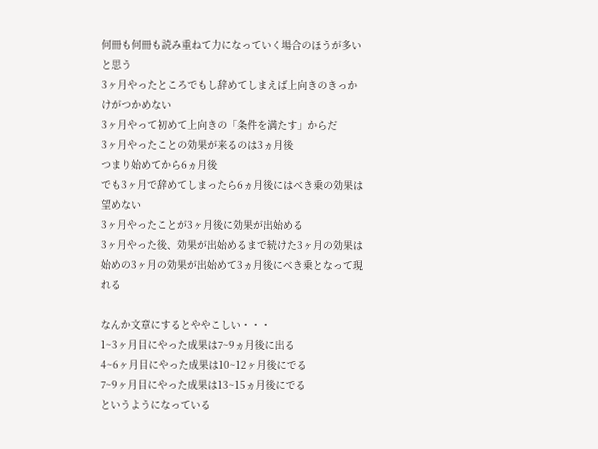何冊も何冊も読み重ねて力になっていく場合のほうが多いと思う
3ヶ月やったところでもし辞めてしまえば上向きのきっかけがつかめない
3ヶ月やって初めて上向きの「条件を満たす」からだ
3ヶ月やったことの効果が来るのは3ヵ月後
つまり始めてから6ヵ月後
でも3ヶ月で辞めてしまったら6ヵ月後にはべき乗の効果は望めない
3ヶ月やったことが3ヶ月後に効果が出始める
3ヶ月やった後、効果が出始めるまで続けた3ヶ月の効果は
始めの3ヶ月の効果が出始めて3ヵ月後にべき乗となって現れる

なんか文章にするとややこしい・・・
1~3ヶ月目にやった成果は7~9ヵ月後に出る
4~6ヶ月目にやった成果は10~12ヶ月後にでる
7~9ヶ月目にやった成果は13~15ヵ月後にでる
というようになっている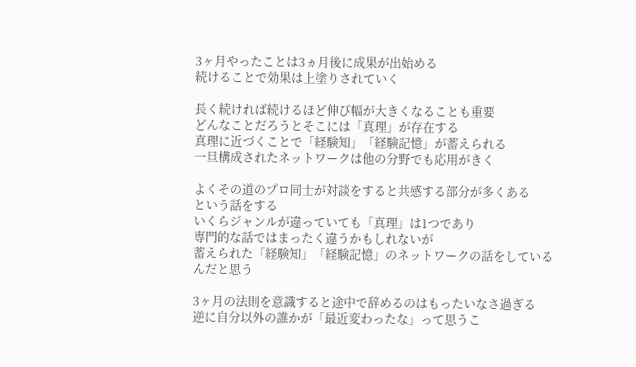3ヶ月やったことは3ヵ月後に成果が出始める
続けることで効果は上塗りされていく

長く続ければ続けるほど伸び幅が大きくなることも重要
どんなことだろうとそこには「真理」が存在する
真理に近づくことで「経験知」「経験記憶」が蓄えられる
一旦構成されたネットワークは他の分野でも応用がきく

よくその道のプロ同士が対談をすると共感する部分が多くある
という話をする
いくらジャンルが違っていても「真理」は1つであり
専門的な話ではまったく違うかもしれないが
蓄えられた「経験知」「経験記憶」のネットワークの話をしているんだと思う

3ヶ月の法則を意識すると途中で辞めるのはもったいなさ過ぎる
逆に自分以外の誰かが「最近変わったな」って思うこ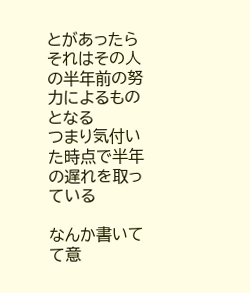とがあったら
それはその人の半年前の努力によるものとなる
つまり気付いた時点で半年の遅れを取っている

なんか書いてて意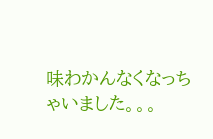味わかんなくなっちゃいました。。。